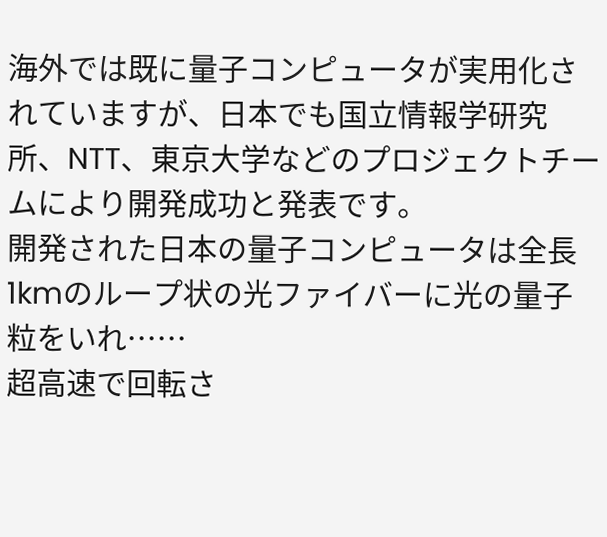海外では既に量子コンピュータが実用化されていますが、日本でも国立情報学研究所、NTT、東京大学などのプロジェクトチームにより開発成功と発表です。
開発された日本の量子コンピュータは全長1kmのループ状の光ファイバーに光の量子粒をいれ……
超高速で回転さ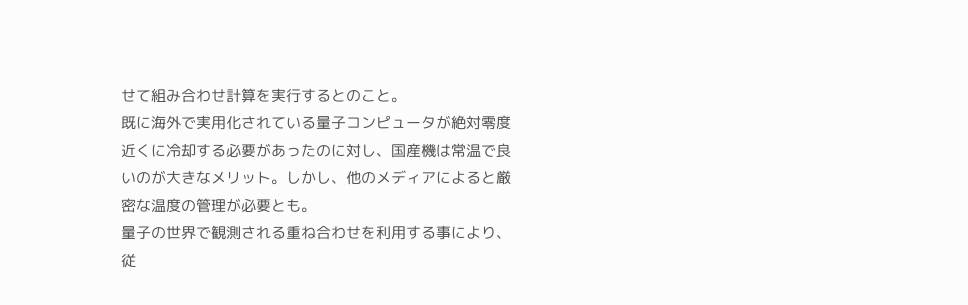せて組み合わせ計算を実行するとのこと。
既に海外で実用化されている量子コンピュータが絶対零度近くに冷却する必要があったのに対し、国産機は常温で良いのが大きなメリット。しかし、他のメディアによると厳密な温度の管理が必要とも。
量子の世界で観測される重ね合わせを利用する事により、従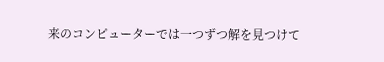来のコンピューターでは一つずつ解を見つけて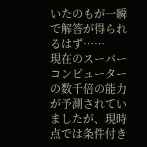いたのもが一瞬で解答が得られるはず……
現在のスーパーコンピューターの数千倍の能力が予測されていましたが、現時点では条件付き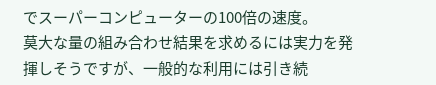でスーパーコンピューターの100倍の速度。
莫大な量の組み合わせ結果を求めるには実力を発揮しそうですが、一般的な利用には引き続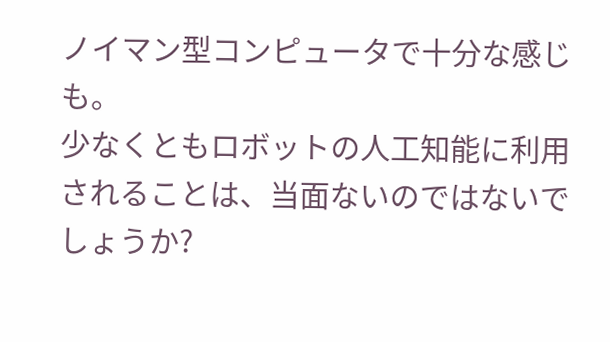ノイマン型コンピュータで十分な感じも。
少なくともロボットの人工知能に利用されることは、当面ないのではないでしょうか?